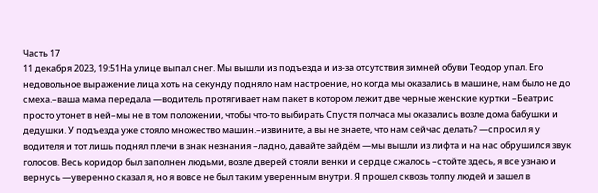Часть 17
11 декабря 2023, 19:51На улице выпал снег. Мы вышли из подъезда и из-за отсутствия зимней обуви Теодор упал. Его недовольное выражение лица хоть на секунду подняло нам настроение, но когда мы оказались в машине, нам было не до смеха.–ваша мама передала —водитель протягивает нам пакет в котором лежит две черные женские куртки –Беатрис просто утонет в ней–мы не в том положении, чтобы что-то выбирать Спустя полчаса мы оказались возле дома бабушки и дедушки. У подъезда уже стояло множество машин.–извините, а вы не знаете, что нам сейчас делать? —спросил я у водителя и тот лишь поднял плечи в знак незнания –ладно, давайте зайдём —мы вышли из лифта и на нас обрушился звук голосов. Весь коридор был заполнен людьми, возле дверей стояли венки и сердце сжалось –стойте здесь, я все узнаю и вернусь —уверенно сказал я, но я вовсе не был таким уверенным внутри. Я прошел сквозь толпу людей и зашел в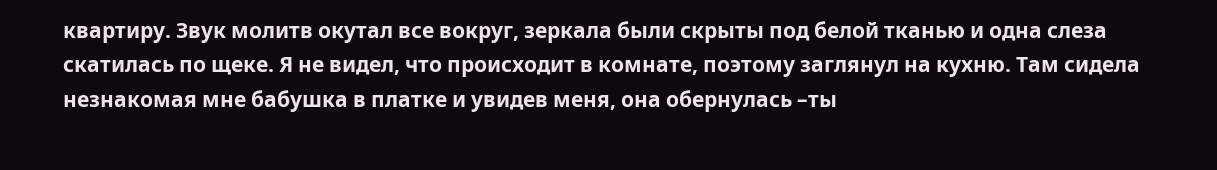квартиру. Звук молитв окутал все вокруг, зеркала были скрыты под белой тканью и одна слеза скатилась по щеке. Я не видел, что происходит в комнате, поэтому заглянул на кухню. Там сидела незнакомая мне бабушка в платке и увидев меня, она обернулась –ты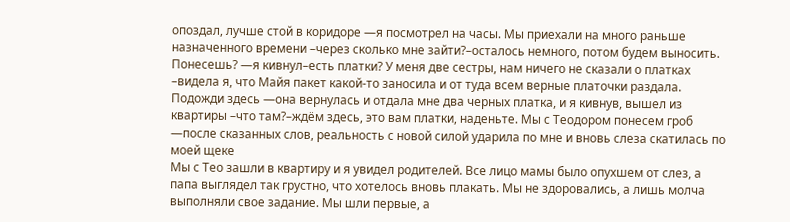опоздал, лучше стой в коридоре —я посмотрел на часы. Мы приехали на много раньше назначенного времени –через сколько мне зайти?–осталось немного, потом будем выносить. Понесешь? —я кивнул–есть платки? У меня две сестры, нам ничего не сказали о платках –видела я, что Майя пакет какой-то заносила и от туда всем верные платочки раздала. Подожди здесь —она вернулась и отдала мне два черных платка, и я кивнув, вышел из квартиры –что там?–ждём здесь, это вам платки, наденьте. Мы с Теодором понесем гроб —после сказанных слов, реальность с новой силой ударила по мне и вновь слеза скатилась по моей щеке
Мы с Тео зашли в квартиру и я увидел родителей. Все лицо мамы было опухшем от слез, а папа выглядел так грустно, что хотелось вновь плакать. Мы не здоровались, а лишь молча выполняли свое задание. Мы шли первые, а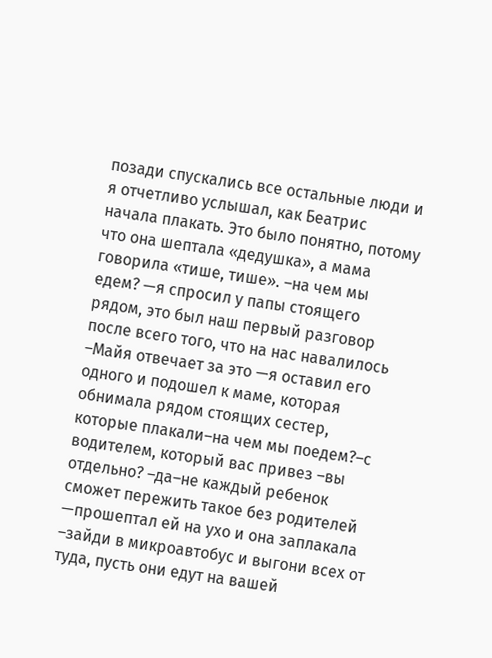позади спускались все остальные люди и я отчетливо услышал, как Беатрис начала плакать. Это было понятно, потому что она шептала «дедушка», а мама говорила «тише, тише». –на чем мы едем? —я спросил у папы стоящего рядом, это был наш первый разговор после всего того, что на нас навалилось –Майя отвечает за это —я оставил его одного и подошел к маме, которая обнимала рядом стоящих сестер, которые плакали–на чем мы поедем?–с водителем, который вас привез –вы отдельно? –да–не каждый ребенок сможет пережить такое без родителей —прошептал ей на ухо и она заплакала –зайди в микроавтобус и выгони всех от туда, пусть они едут на вашей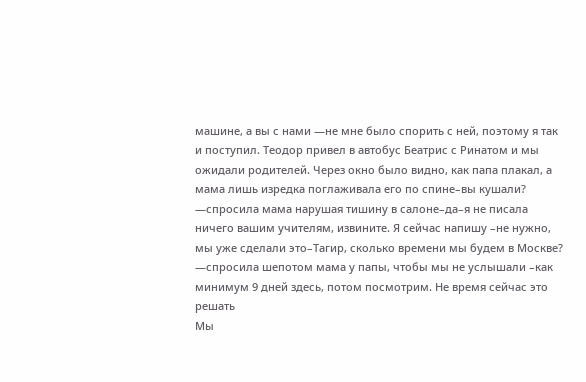машине, а вы с нами —не мне было спорить с ней, поэтому я так и поступил. Теодор привел в автобус Беатрис с Ринатом и мы ожидали родителей. Через окно было видно, как папа плакал, а мама лишь изредка поглаживала его по спине–вы кушали? —спросила мама нарушая тишину в салоне–да–я не писала ничего вашим учителям, извините. Я сейчас напишу –не нужно, мы уже сделали это–Тагир, сколько времени мы будем в Москве? —спросила шепотом мама у папы, чтобы мы не услышали –как минимум 9 дней здесь, потом посмотрим. Не время сейчас это решать
Мы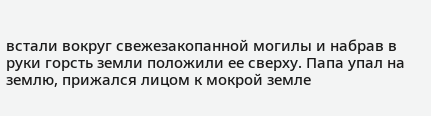встали вокруг свежезакопанной могилы и набрав в руки горсть земли положили ее сверху. Папа упал на землю, прижался лицом к мокрой земле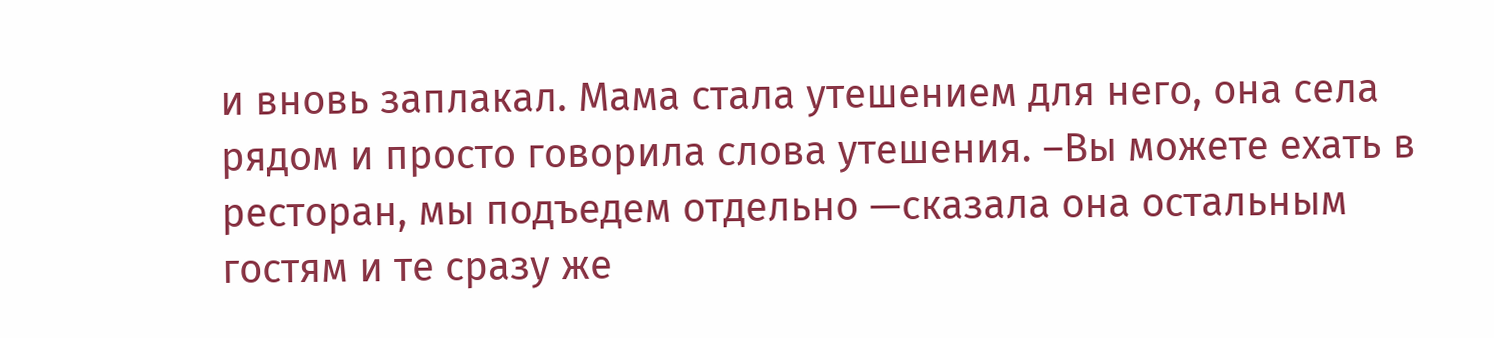и вновь заплакал. Мама стала утешением для него, она села рядом и просто говорила слова утешения. –Вы можете ехать в ресторан, мы подъедем отдельно —сказала она остальным гостям и те сразу же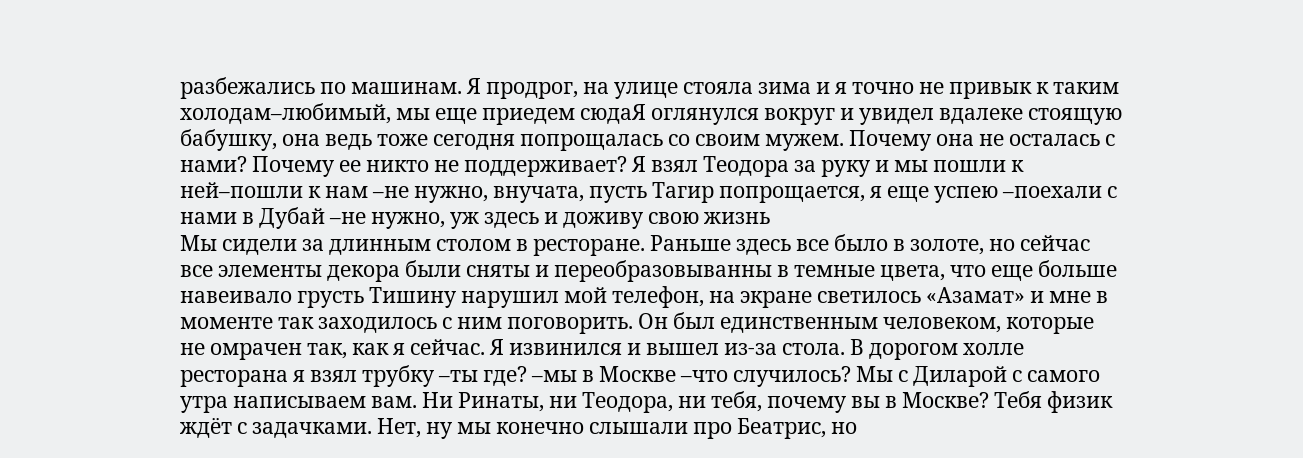разбежались по машинам. Я продрог, на улице стояла зима и я точно не привык к таким холодам–любимый, мы еще приедем сюдаЯ оглянулся вокруг и увидел вдалеке стоящую бабушку, она ведь тоже сегодня попрощалась со своим мужем. Почему она не осталась с нами? Почему ее никто не поддерживает? Я взял Теодора за руку и мы пошли к ней–пошли к нам –не нужно, внучата, пусть Тагир попрощается, я еще успею –поехали с нами в Дубай –не нужно, уж здесь и доживу свою жизнь
Мы сидели за длинным столом в ресторане. Раньше здесь все было в золоте, но сейчас все элементы декора были сняты и переобразовыванны в темные цвета, что еще больше навеивало грусть Тишину нарушил мой телефон, на экране светилось «Азамат» и мне в моменте так заходилось с ним поговорить. Он был единственным человеком, которые не омрачен так, как я сейчас. Я извинился и вышел из-за стола. В дорогом холле ресторана я взял трубку –ты где? –мы в Москве –что случилось? Мы с Диларой с самого утра написываем вам. Ни Ринаты, ни Теодора, ни тебя, почему вы в Москве? Тебя физик ждёт с задачками. Нет, ну мы конечно слышали про Беатрис, но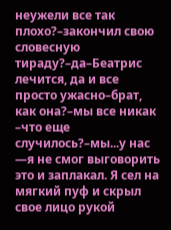неужели все так плохо?–закончил свою словесную тираду?–да–Беатрис лечится, да и все просто ужасно–брат, как она?–мы все никак –что еще случилось?–мы...у нас —я не смог выговорить это и заплакал. Я сел на мягкий пуф и скрыл свое лицо рукой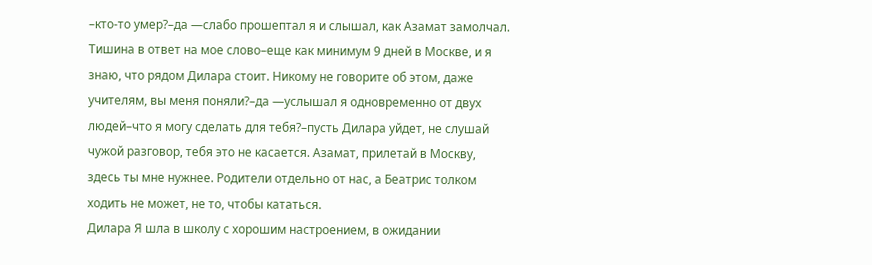–кто-то умер?–да —слабо прошептал я и слышал, как Азамат замолчал. Тишина в ответ на мое слово–еще как минимум 9 дней в Москве, и я знаю, что рядом Дилара стоит. Никому не говорите об этом, даже учителям, вы меня поняли?–да —услышал я одновременно от двух людей–что я могу сделать для тебя?–пусть Дилара уйдет, не слушай чужой разговор, тебя это не касается. Азамат, прилетай в Москву, здесь ты мне нужнее. Родители отдельно от нас, а Беатрис толком ходить не может, не то, чтобы кататься.
Дилара Я шла в школу с хорошим настроением, в ожидании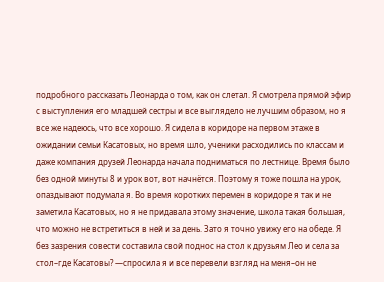подробного рассказать Леонарда о том, как он слетал. Я смотрела прямой эфир с выступления его младшей сестры и все выглядело не лучшим образом, но я все же надеюсь, что все хорошо. Я сидела в коридоре на первом этаже в ожидании семьи Касатовых, но время шло, ученики расходились по классам и даже компания друзей Леонарда начала подниматься по лестнице. Время было без одной минуты 8 и урок вот, вот начнётся. Поэтому я тоже пошла на урок, опаздывают подумала я. Во время коротких перемен в коридоре я так и не заметила Касатовых, но я не придавала этому значение, школа такая большая, что можно не встретиться в ней и за день. Зато я точно увижу его на обеде. Я без зазрения совести составила свой поднос на стол к друзьям Лео и села за стол–где Касатовы? —спросила я и все перевели взгляд на меня–он не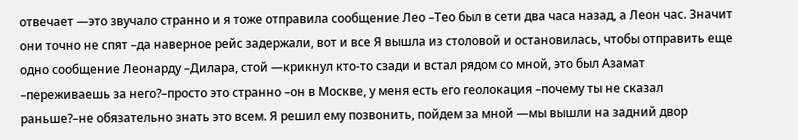отвечает —это звучало странно и я тоже отправила сообщение Лео –Тео был в сети два часа назад, а Леон час. Значит они точно не спят –да наверное рейс задержали, вот и все Я вышла из столовой и остановилась, чтобы отправить еще одно сообщение Леонарду –Дилара, стой —крикнул кто-то сзади и встал рядом со мной, это был Азамат –переживаешь за него?–просто это странно –он в Москве, у меня есть его геолокация –почему ты не сказал раньше?–не обязательно знать это всем. Я решил ему позвонить, пойдем за мной —мы вышли на задний двор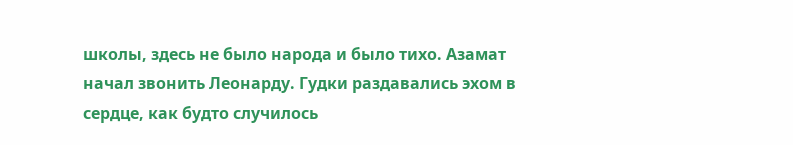школы, здесь не было народа и было тихо. Азамат начал звонить Леонарду. Гудки раздавались эхом в сердце, как будто случилось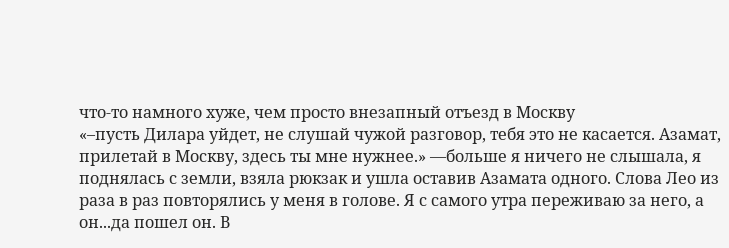что-то намного хуже, чем просто внезапный отъезд в Москву
«–пусть Дилара уйдет, не слушай чужой разговор, тебя это не касается. Азамат, прилетай в Москву, здесь ты мне нужнее.» —больше я ничего не слышала, я поднялась с земли, взяла рюкзак и ушла оставив Азамата одного. Слова Лео из раза в раз повторялись у меня в голове. Я с самого утра переживаю за него, а он...да пошел он. В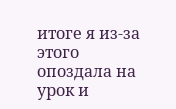итоге я из-за этого опоздала на урок и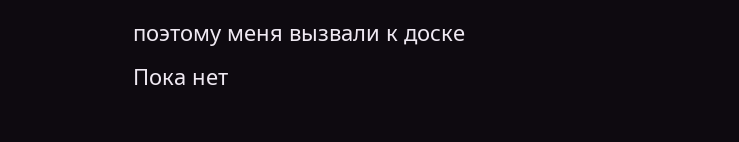поэтому меня вызвали к доске
Пока нет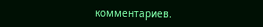комментариев.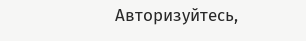Авторизуйтесь,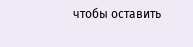чтобы оставить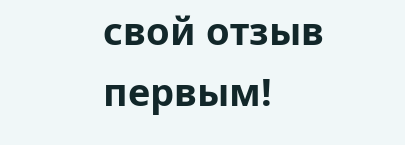свой отзыв первым!